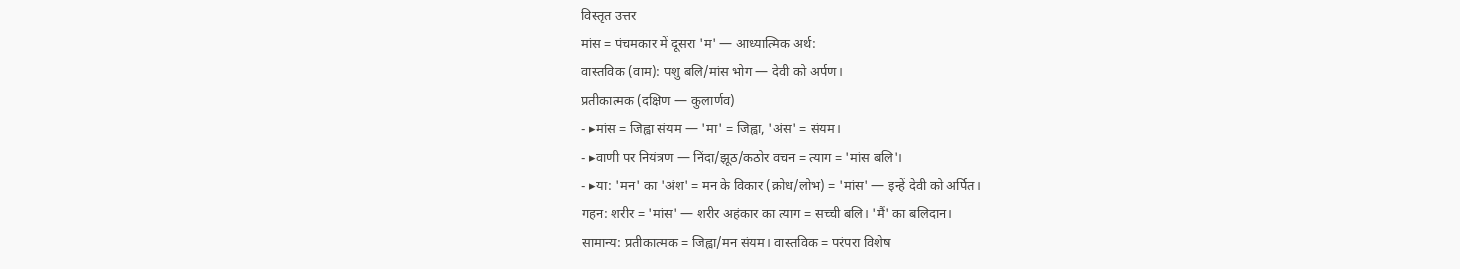विस्तृत उत्तर
मांस = पंचमकार में दूसरा 'म' — आध्यात्मिक अर्थ:
वास्तविक (वाम): पशु बलि/मांस भोग — देवी को अर्पण।
प्रतीकात्मक (दक्षिण — कुलार्णव)
- ▸मांस = जिह्वा संयम — 'मा' = जिह्वा, 'अंस' = संयम।
- ▸वाणी पर नियंत्रण — निंदा/झूठ/कठोर वचन = त्याग = 'मांस बलि'।
- ▸या: 'मन' का 'अंश' = मन के विकार (क्रोध/लोभ) = 'मांस' — इन्हें देवी को अर्पित।
गहन: शरीर = 'मांस' — शरीर अहंकार का त्याग = सच्ची बलि। 'मैं' का बलिदान।
सामान्य: प्रतीकात्मक = जिह्वा/मन संयम। वास्तविक = परंपरा विशेष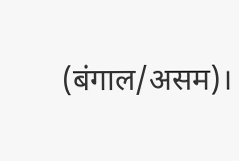(बंगाल/असम)।